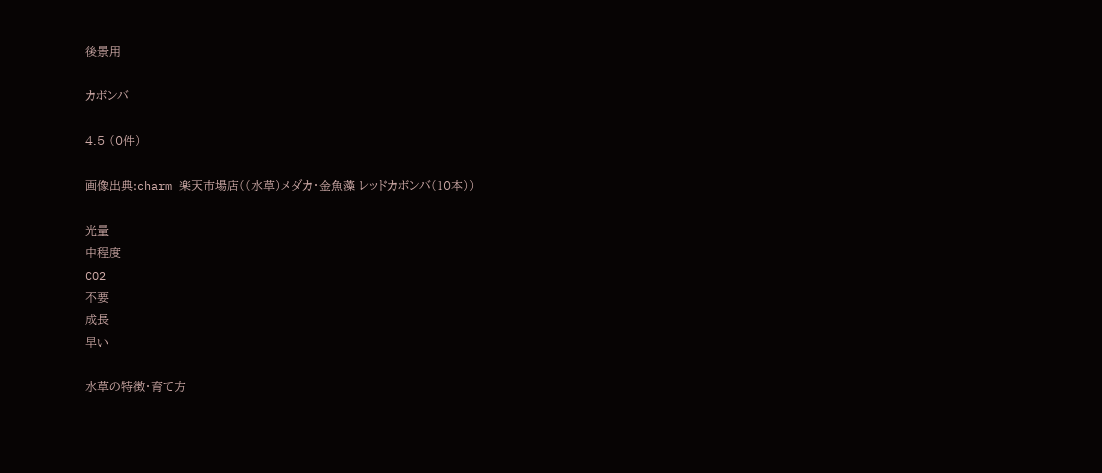後景用

カボンバ

4.5 (0件)

画像出典:charm 楽天市場店((水草)メダカ・金魚藻 レッドカボンバ(10本))

光量
中程度
CO2
不要
成長
早い

水草の特徴・育て方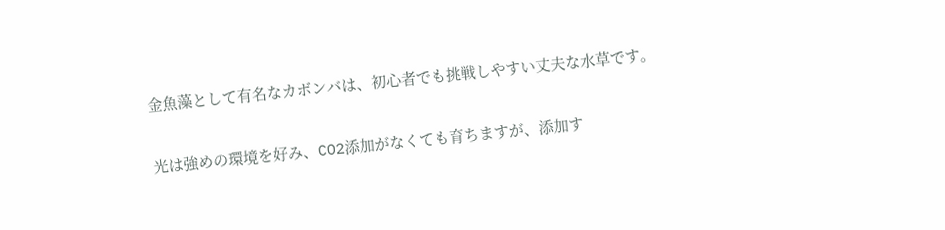金魚藻として有名なカボンバは、初心者でも挑戦しやすい丈夫な水草です。

光は強めの環境を好み、CO2添加がなくても育ちますが、添加す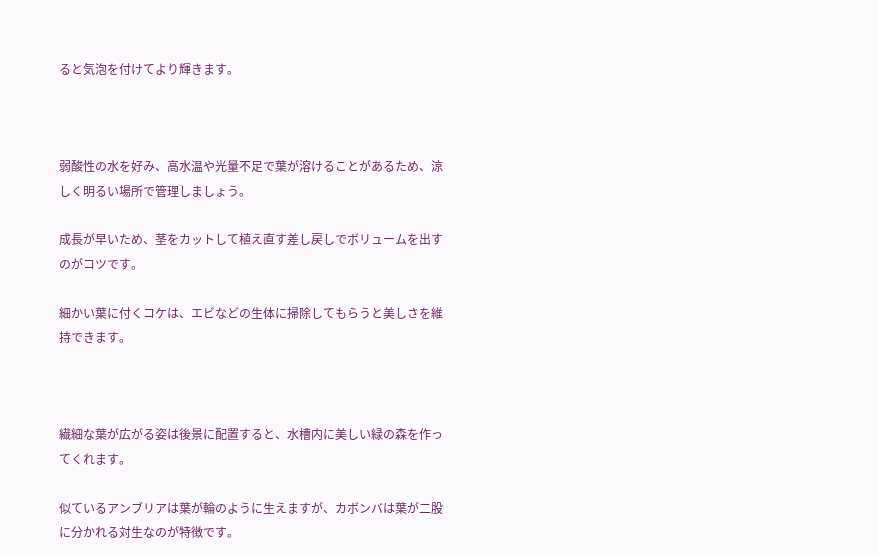ると気泡を付けてより輝きます。



弱酸性の水を好み、高水温や光量不足で葉が溶けることがあるため、涼しく明るい場所で管理しましょう。

成長が早いため、茎をカットして植え直す差し戻しでボリュームを出すのがコツです。

細かい葉に付くコケは、エビなどの生体に掃除してもらうと美しさを維持できます。



繊細な葉が広がる姿は後景に配置すると、水槽内に美しい緑の森を作ってくれます。

似ているアンブリアは葉が輪のように生えますが、カボンバは葉が二股に分かれる対生なのが特徴です。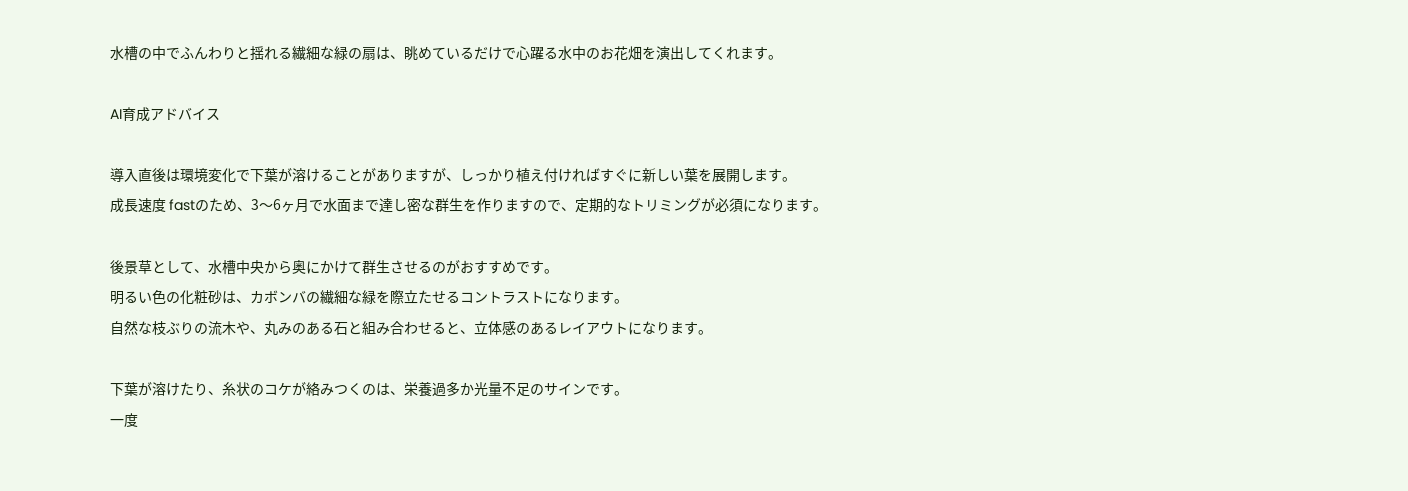水槽の中でふんわりと揺れる繊細な緑の扇は、眺めているだけで心躍る水中のお花畑を演出してくれます。

AI育成アドバイス

導入直後は環境変化で下葉が溶けることがありますが、しっかり植え付ければすぐに新しい葉を展開します。
成長速度 fastのため、3〜6ヶ月で水面まで達し密な群生を作りますので、定期的なトリミングが必須になります。

後景草として、水槽中央から奥にかけて群生させるのがおすすめです。
明るい色の化粧砂は、カボンバの繊細な緑を際立たせるコントラストになります。
自然な枝ぶりの流木や、丸みのある石と組み合わせると、立体感のあるレイアウトになります。

下葉が溶けたり、糸状のコケが絡みつくのは、栄養過多か光量不足のサインです。
一度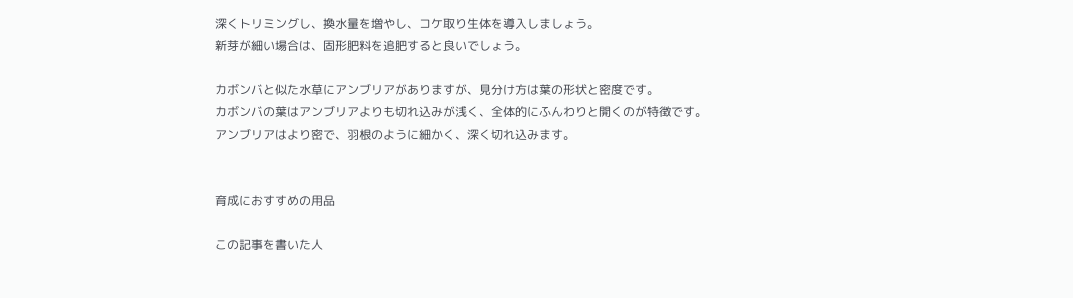深くトリミングし、換水量を増やし、コケ取り生体を導入しましょう。
新芽が細い場合は、固形肥料を追肥すると良いでしょう。

カボンバと似た水草にアンブリアがありますが、見分け方は葉の形状と密度です。
カボンバの葉はアンブリアよりも切れ込みが浅く、全体的にふんわりと開くのが特徴です。
アンブリアはより密で、羽根のように細かく、深く切れ込みます。


育成におすすめの用品

この記事を書いた人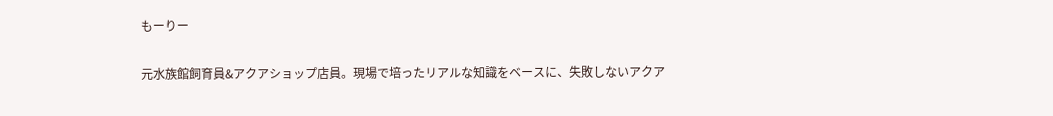もーりー

元水族館飼育員&アクアショップ店員。現場で培ったリアルな知識をベースに、失敗しないアクア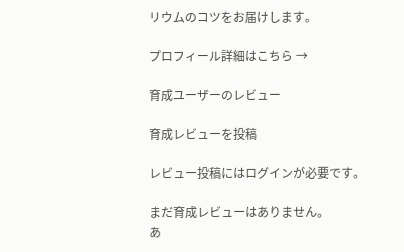リウムのコツをお届けします。

プロフィール詳細はこちら →

育成ユーザーのレビュー

育成レビューを投稿

レビュー投稿にはログインが必要です。

まだ育成レビューはありません。
あ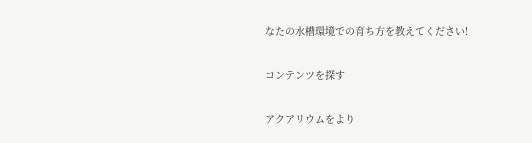なたの水槽環境での育ち方を教えてください!

コンテンツを探す

アクアリウムをより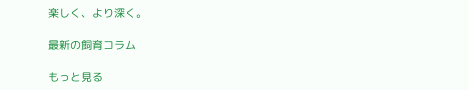楽しく、より深く。

最新の飼育コラム

もっと見る